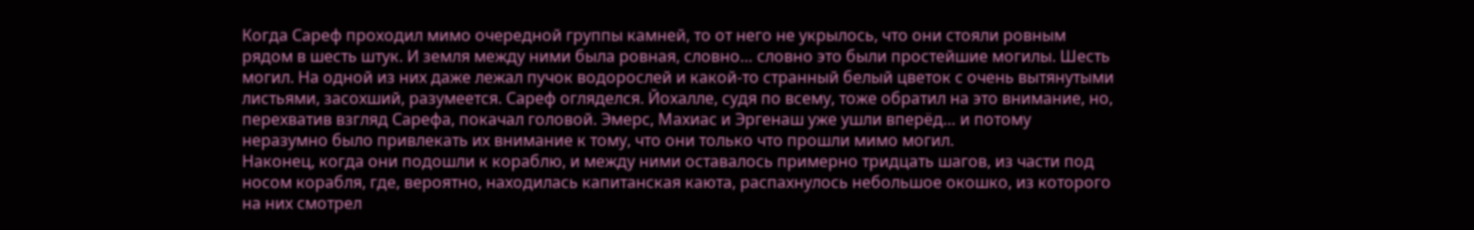Когда Сареф проходил мимо очередной группы камней, то от него не укрылось, что они стояли ровным рядом в шесть штук. И земля между ними была ровная, словно… словно это были простейшие могилы. Шесть могил. На одной из них даже лежал пучок водорослей и какой-то странный белый цветок с очень вытянутыми листьями, засохший, разумеется. Сареф огляделся. Йохалле, судя по всему, тоже обратил на это внимание, но, перехватив взгляд Сарефа, покачал головой. Эмерс, Махиас и Эргенаш уже ушли вперёд… и потому неразумно было привлекать их внимание к тому, что они только что прошли мимо могил.
Наконец, когда они подошли к кораблю, и между ними оставалось примерно тридцать шагов, из части под носом корабля, где, вероятно, находилась капитанская каюта, распахнулось небольшое окошко, из которого на них смотрел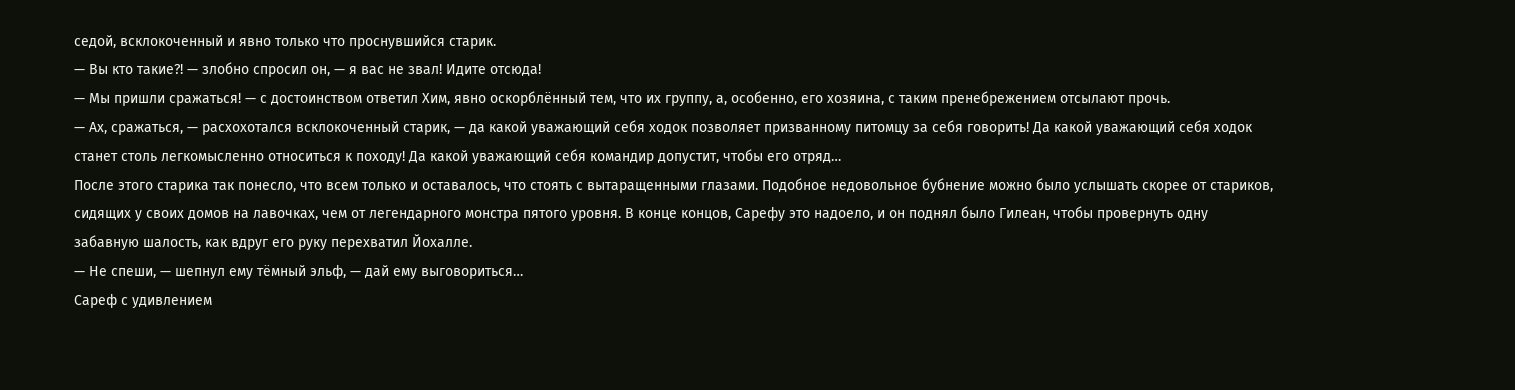седой, всклокоченный и явно только что проснувшийся старик.
— Вы кто такие?! — злобно спросил он, — я вас не звал! Идите отсюда!
— Мы пришли сражаться! — с достоинством ответил Хим, явно оскорблённый тем, что их группу, а, особенно, его хозяина, с таким пренебрежением отсылают прочь.
— Ах, сражаться, — расхохотался всклокоченный старик, — да какой уважающий себя ходок позволяет призванному питомцу за себя говорить! Да какой уважающий себя ходок станет столь легкомысленно относиться к походу! Да какой уважающий себя командир допустит, чтобы его отряд…
После этого старика так понесло, что всем только и оставалось, что стоять с вытаращенными глазами. Подобное недовольное бубнение можно было услышать скорее от стариков, сидящих у своих домов на лавочках, чем от легендарного монстра пятого уровня. В конце концов, Сарефу это надоело, и он поднял было Гилеан, чтобы провернуть одну забавную шалость, как вдруг его руку перехватил Йохалле.
— Не спеши, — шепнул ему тёмный эльф, — дай ему выговориться…
Сареф с удивлением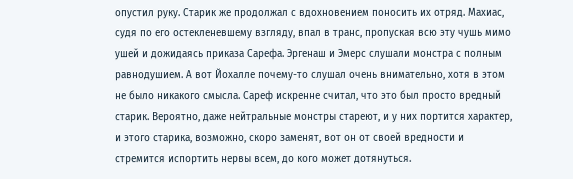опустил руку. Старик же продолжал с вдохновением поносить их отряд. Махиас, судя по его остекленевшему взгляду, впал в транс, пропуская всю эту чушь мимо ушей и дожидаясь приказа Сарефа. Эргенаш и Эмерс слушали монстра с полным равнодушием. А вот Йохалле почему-то слушал очень внимательно, хотя в этом не было никакого смысла. Сареф искренне считал, что это был просто вредный старик. Вероятно, даже нейтральные монстры стареют, и у них портится характер, и этого старика, возможно, скоро заменят, вот он от своей вредности и стремится испортить нервы всем, до кого может дотянуться.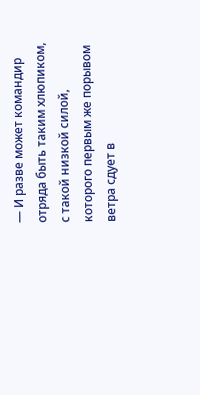— И разве может командир отряда быть таким хлюпиком, с такой низкой силой, которого первым же порывом ветра сдует в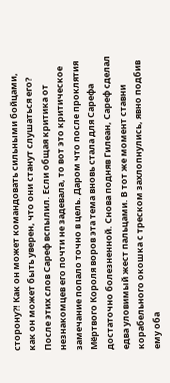сторону?! Как он может командовать сильными бойцами, как он может быть уверен, что они станут слушаться его?
После этих слов Сареф вспылил. Если общая критика от незнакомцев его почти не задевала, то вот это критическое замечание попало точно в цель. Даром что после проклятия Мёртвого Короля воров эта тема вновь стала для Сарефа достаточно болезненной. Снова подняв Гилеан, Сареф сделал едва уловимый жест пальцами. В тот же момент ставни корабельного окошка с треском захлопнулись, явно подбив ему оба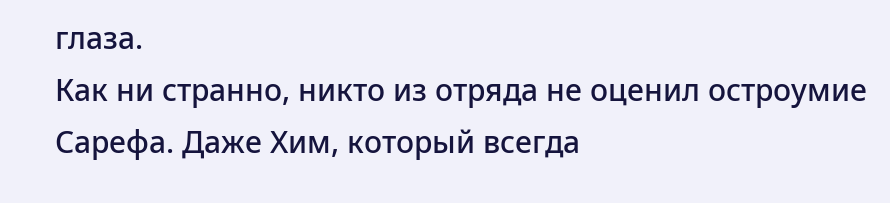глаза.
Как ни странно, никто из отряда не оценил остроумие Сарефа. Даже Хим, который всегда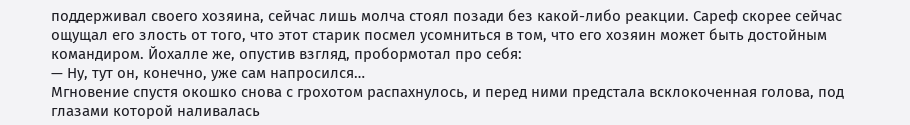поддерживал своего хозяина, сейчас лишь молча стоял позади без какой-либо реакции. Сареф скорее сейчас ощущал его злость от того, что этот старик посмел усомниться в том, что его хозяин может быть достойным командиром. Йохалле же, опустив взгляд, пробормотал про себя:
— Ну, тут он, конечно, уже сам напросился…
Мгновение спустя окошко снова с грохотом распахнулось, и перед ними предстала всклокоченная голова, под глазами которой наливалась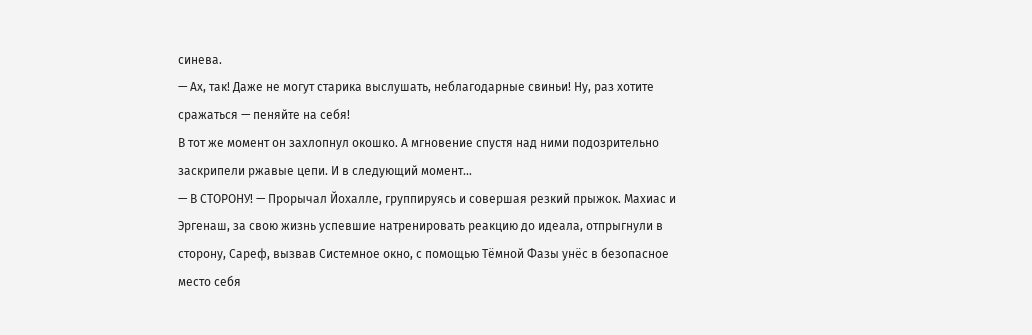синева.
— Ах, так! Даже не могут старика выслушать, неблагодарные свиньи! Ну, раз хотите сражаться — пеняйте на себя!
В тот же момент он захлопнул окошко. А мгновение спустя над ними подозрительно заскрипели ржавые цепи. И в следующий момент…
— В СТОРОНУ! — Прорычал Йохалле, группируясь и совершая резкий прыжок. Махиас и Эргенаш, за свою жизнь успевшие натренировать реакцию до идеала, отпрыгнули в сторону, Сареф, вызвав Системное окно, с помощью Тёмной Фазы унёс в безопасное место себя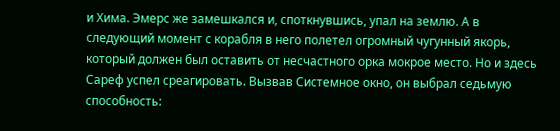и Хима. Эмерс же замешкался и, споткнувшись, упал на землю. А в следующий момент с корабля в него полетел огромный чугунный якорь, который должен был оставить от несчастного орка мокрое место. Но и здесь Сареф успел среагировать. Вызвав Системное окно, он выбрал седьмую способность: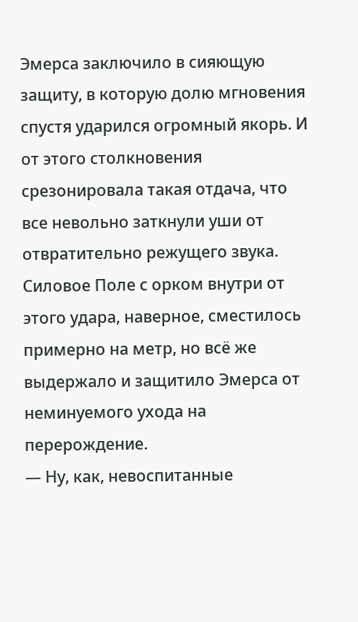Эмерса заключило в сияющую защиту, в которую долю мгновения спустя ударился огромный якорь. И от этого столкновения срезонировала такая отдача, что все невольно заткнули уши от отвратительно режущего звука. Силовое Поле с орком внутри от этого удара, наверное, сместилось примерно на метр, но всё же выдержало и защитило Эмерса от неминуемого ухода на перерождение.
— Ну, как, невоспитанные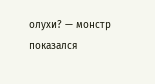олухи? — монстр показался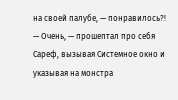на своей палубе, — понравилось?!
— Очень, — прошептал про себя Сареф, вызывая Системное окно и указывая на монстра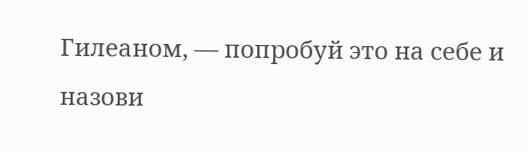Гилеаном, — попробуй это на себе и назови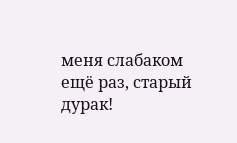меня слабаком ещё раз, старый дурак!